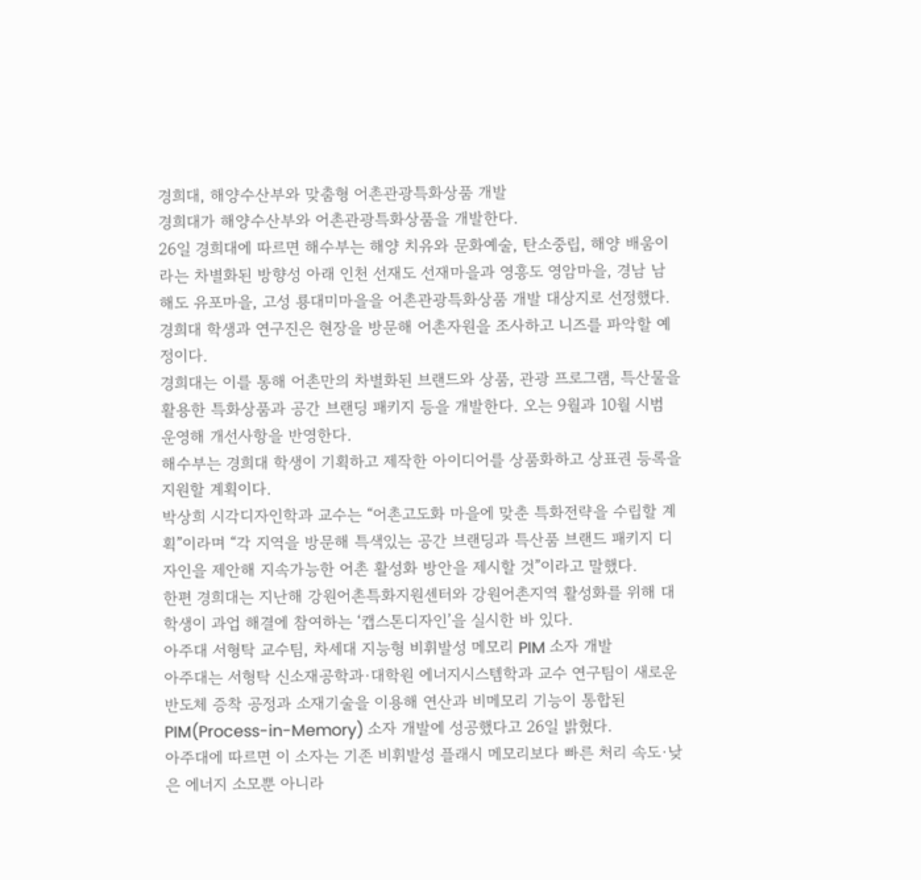경희대, 해양수산부와 맞춤형 어촌관광특화상품 개발
경희대가 해양수산부와 어촌관광특화상품을 개발한다.
26일 경희대에 따르면 해수부는 해양 치유와 문화예술, 탄소중립, 해양 배움이라는 차별화된 방향성 아래 인천 선재도 선재마을과 영흥도 영암마을, 경남 남해도 유포마을, 고성 룡대미마을을 어촌관광특화상품 개발 대상지로 선정했다.
경희대 학생과 연구진은 현장을 방문해 어촌자원을 조사하고 니즈를 파악할 예정이다.
경희대는 이를 통해 어촌만의 차별화된 브랜드와 상품, 관광 프로그램, 특산물을 활용한 특화상품과 공간 브랜딩 패키지 등을 개발한다. 오는 9월과 10월 시범 운영해 개선사항을 반영한다.
해수부는 경희대 학생이 기획하고 제작한 아이디어를 상품화하고 상표권 등록을 지원할 계획이다.
박상희 시각디자인학과 교수는 “어촌고도화 마을에 맞춘 특화전략을 수립할 계획”이라며 “각 지역을 방문해 특색있는 공간 브랜딩과 특산품 브랜드 패키지 디자인을 제안해 지속가능한 어촌 활성화 방안을 제시할 것”이라고 말했다.
한편 경희대는 지난해 강원어촌특화지원센터와 강원어촌지역 활성화를 위해 대학생이 과업 해결에 참여하는 ‘캡스톤디자인’을 실시한 바 있다.
아주대 서형탁 교수팀, 차세대 지능형 비휘발성 메모리 PIM 소자 개발
아주대는 서형탁 신소재공학과·대학원 에너지시스템학과 교수 연구팀이 새로운 반도체 증착 공정과 소재기술을 이용해 연산과 비메모리 기능이 통합된 PIM(Process-in-Memory) 소자 개발에 성공했다고 26일 밝혔다.
아주대에 따르면 이 소자는 기존 비휘발성 플래시 메모리보다 빠른 처리 속도·낮은 에너지 소모뿐 아니라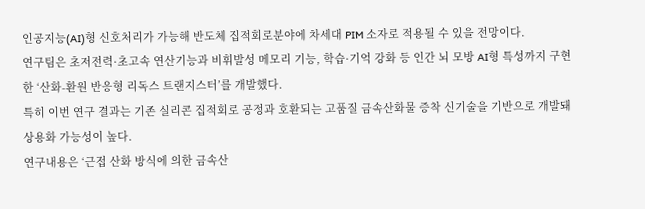인공지능(AI)형 신호처리가 가능해 반도체 집적회로분야에 차세대 PIM 소자로 적용될 수 있을 전망이다.
연구팀은 초저전력·초고속 연산기능과 비휘발성 메모리 기능, 학습·기억 강화 등 인간 뇌 모방 AI형 특성까지 구현한 ‘산화-환원 반응형 리독스 트랜지스터’를 개발했다.
특히 이번 연구 결과는 기존 실리콘 집적회로 공정과 호환되는 고품질 금속산화물 증착 신기술을 기반으로 개발돼 상용화 가능성이 높다.
연구내용은 ‘근접 산화 방식에 의한 금속산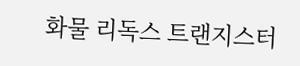화물 리독스 트랜지스터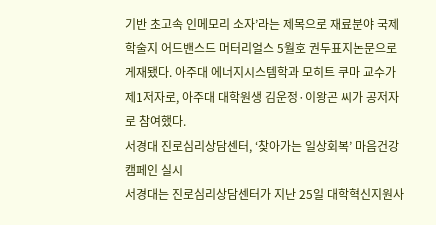기반 초고속 인메모리 소자’라는 제목으로 재료분야 국제 학술지 어드밴스드 머터리얼스 5월호 권두표지논문으로 게재됐다. 아주대 에너지시스템학과 모히트 쿠마 교수가 제1저자로, 아주대 대학원생 김운정·이왕곤 씨가 공저자로 참여했다.
서경대 진로심리상담센터, ‘찾아가는 일상회복’ 마음건강 캠페인 실시
서경대는 진로심리상담센터가 지난 25일 대학혁신지원사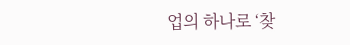업의 하나로 ‘찾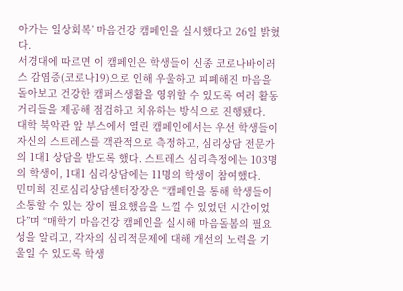아가는 일상회복’ 마음건강 캠페인을 실시했다고 26일 밝혔다.
서경대에 따르면 이 캠페인은 학생들이 신종 코로나바이러스 감염증(코로나19)으로 인해 우울하고 피폐해진 마음을 돌아보고 건강한 캠퍼스생활을 영위할 수 있도록 여러 활동거리들을 제공해 점검하고 치유하는 방식으로 진행됐다.
대학 북악관 앞 부스에서 열린 캠페인에서는 우선 학생들이 자신의 스트레스를 객관적으로 측정하고, 심리상담 전문가의 1대1 상담을 받도록 했다. 스트레스 심리측정에는 103명의 학생이, 1대1 심리상담에는 11명의 학생이 참여했다.
민미희 진로심리상담센터장장은 “캠페인을 통해 학생들이 소통할 수 있는 장이 필요했음을 느낄 수 있었던 시간이었다”며 “매학기 마음건강 캠페인을 실시해 마음돌봄의 필요성을 알리고, 각자의 심리적문제에 대해 개선의 노력을 기울일 수 있도록 학생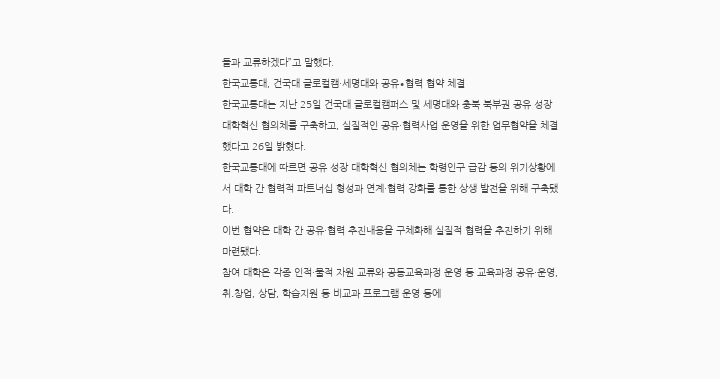들과 교류하겠다”고 말했다.
한국교통대, 건국대 글로컬캠·세명대와 공유∙협력 협약 체결
한국교통대는 지난 25일 건국대 글로컬캠퍼스 및 세명대와 충북 북부권 공유 성장 대학혁신 협의체를 구축하고, 실질적인 공유·협력사업 운영을 위한 업무협약을 체결했다고 26일 밝혔다.
한국교통대에 따르면 공유 성장 대학혁신 협의체는 학령인구 급감 등의 위기상황에서 대학 간 협력적 파트너십 형성과 연계·협력 강화를 통한 상생 발전을 위해 구축됐다.
이번 협약은 대학 간 공유·협력 추진내용을 구체화해 실질적 협력을 추진하기 위해 마련됐다.
참여 대학은 각종 인적·물적 자원 교류와 공동교육과정 운영 등 교육과정 공유·운영, 취․창업, 상담, 학습지원 등 비교과 프로그램 운영 등에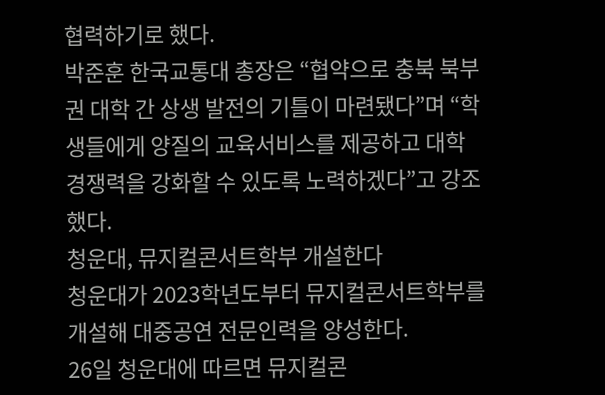협력하기로 했다.
박준훈 한국교통대 총장은 “협약으로 충북 북부권 대학 간 상생 발전의 기틀이 마련됐다”며 “학생들에게 양질의 교육서비스를 제공하고 대학 경쟁력을 강화할 수 있도록 노력하겠다”고 강조했다.
청운대, 뮤지컬콘서트학부 개설한다
청운대가 2023학년도부터 뮤지컬콘서트학부를 개설해 대중공연 전문인력을 양성한다.
26일 청운대에 따르면 뮤지컬콘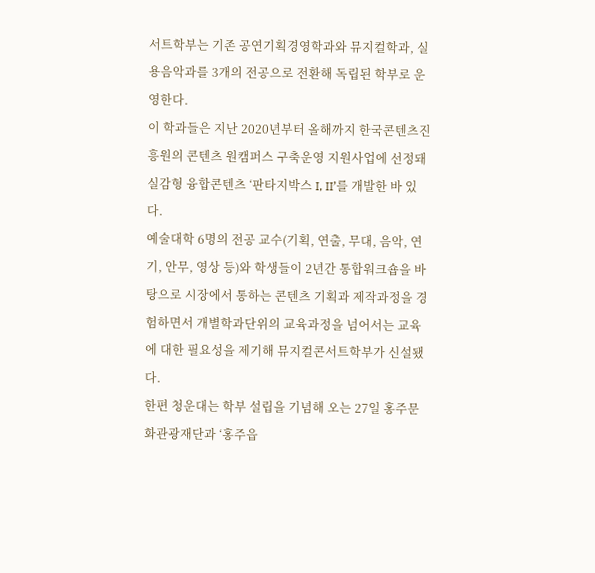서트학부는 기존 공연기획경영학과와 뮤지컬학과, 실용음악과를 3개의 전공으로 전환해 독립된 학부로 운영한다.
이 학과들은 지난 2020년부터 올해까지 한국콘텐츠진흥원의 콘텐츠 원캠퍼스 구축운영 지원사업에 선정돼 실감형 융합콘텐츠 ‘판타지박스 I, II’를 개발한 바 있다.
예술대학 6명의 전공 교수(기획, 연출, 무대, 음악, 연기, 안무, 영상 등)와 학생들이 2년간 통합워크숍을 바탕으로 시장에서 통하는 콘텐츠 기획과 제작과정을 경험하면서 개별학과단위의 교육과정을 넘어서는 교육에 대한 필요성을 제기해 뮤지컬콘서트학부가 신설됐다.
한편 청운대는 학부 설립을 기념해 오는 27일 홍주문화관광재단과 ‘홍주읍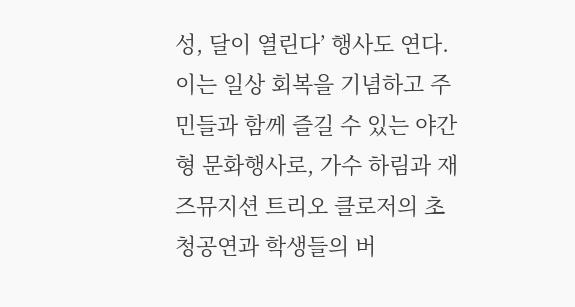성, 달이 열린다’ 행사도 연다. 이는 일상 회복을 기념하고 주민들과 함께 즐길 수 있는 야간형 문화행사로, 가수 하림과 재즈뮤지션 트리오 클로저의 초청공연과 학생들의 버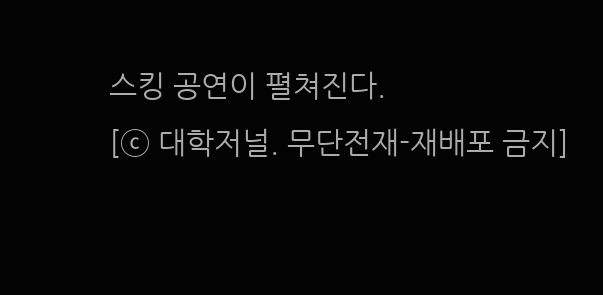스킹 공연이 펼쳐진다.
[ⓒ 대학저널. 무단전재-재배포 금지]